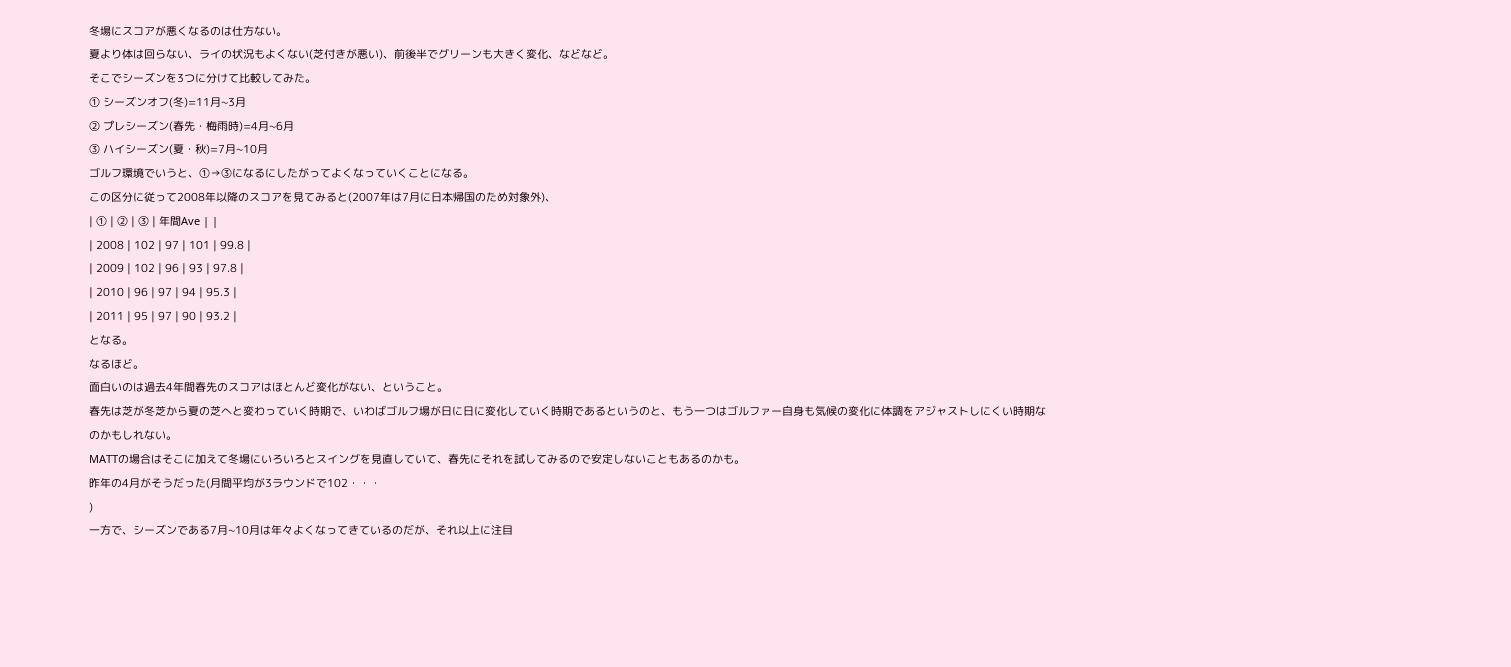冬場にスコアが悪くなるのは仕方ない。
夏より体は回らない、ライの状況もよくない(芝付きが悪い)、前後半でグリーンも大きく変化、などなど。
そこでシーズンを3つに分けて比較してみた。
① シーズンオフ(冬)=11月~3月
② プレシーズン(春先・梅雨時)=4月~6月
③ ハイシーズン(夏・秋)=7月~10月
ゴルフ環境でいうと、①→③になるにしたがってよくなっていくことになる。
この区分に従って2008年以降のスコアを見てみると(2007年は7月に日本帰国のため対象外)、
| ① | ② | ③ | 年間Ave | |
| 2008 | 102 | 97 | 101 | 99.8 |
| 2009 | 102 | 96 | 93 | 97.8 |
| 2010 | 96 | 97 | 94 | 95.3 |
| 2011 | 95 | 97 | 90 | 93.2 |
となる。
なるほど。
面白いのは過去4年間春先のスコアはほとんど変化がない、ということ。
春先は芝が冬芝から夏の芝へと変わっていく時期で、いわばゴルフ場が日に日に変化していく時期であるというのと、もう一つはゴルファー自身も気候の変化に体調をアジャストしにくい時期なのかもしれない。
MATTの場合はそこに加えて冬場にいろいろとスイングを見直していて、春先にそれを試してみるので安定しないこともあるのかも。
昨年の4月がそうだった(月間平均が3ラウンドで102・・・
)
一方で、シーズンである7月~10月は年々よくなってきているのだが、それ以上に注目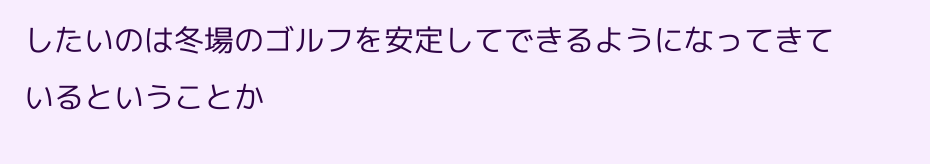したいのは冬場のゴルフを安定してできるようになってきているということか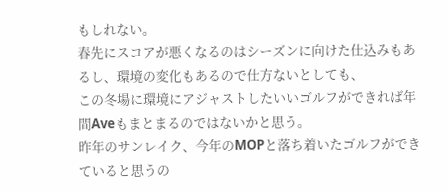もしれない。
春先にスコアが悪くなるのはシーズンに向けた仕込みもあるし、環境の変化もあるので仕方ないとしても、
この冬場に環境にアジャストしたいいゴルフができれば年間Aveもまとまるのではないかと思う。
昨年のサンレイク、今年のMOPと落ち着いたゴルフができていると思うの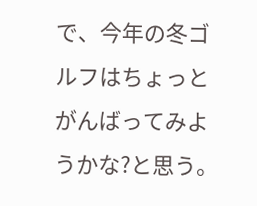で、今年の冬ゴルフはちょっとがんばってみようかな?と思う。